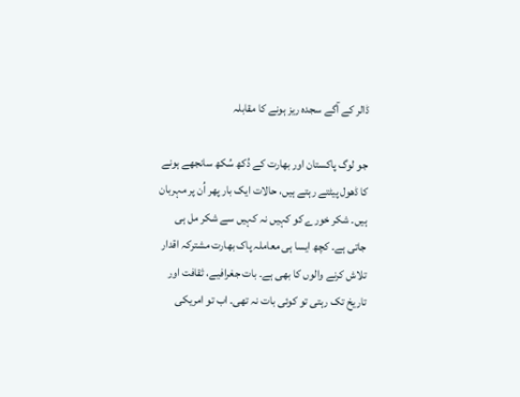ڈالر کے آگے سجدہ ریز ہونے کا مقابلہ

جو لوگ پاکستان اور بھارت کے دُکھ سُکھ سانجھے ہونے کا ڈھول پیٹتے رہتے ہیں، حالات ایک بار پھر اُن پر مہربان ہیں۔ شکر خورے کو کہیں نہ کہیں سے شکر مل ہی جاتی ہے۔ کچھ ایسا ہی معاملہ پاک بھارت مشترکہ اقدار تلاش کرنے والوں کا بھی ہے۔ بات جغرافیے، ثقافت اور تاریخ تک رہتی تو کوئی بات نہ تھی۔ اب تو امریکی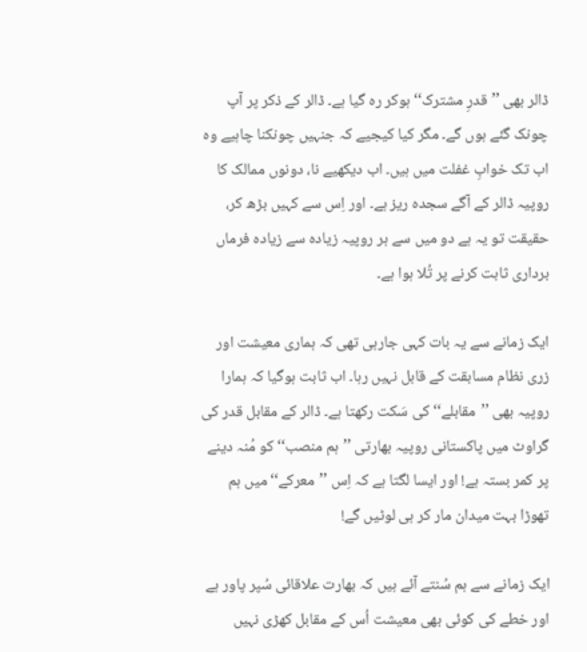ڈالر بھی ’’قدرِ مشترک‘‘ ہوکر رہ گیا ہے۔ ڈالر کے ذکر پر آپ چونک گئے ہوں گے۔ مگر کیا کیجیے کہ جنہیں چونکنا چاہیے وہ اب تک خوابِ غفلت میں ہیں۔ اب دیکھیے نا، دونوں ممالک کا روپیہ ڈالر کے آگے سجدہ ریز ہے۔ اور اِس سے کہیں بڑھ کر، حقیقت تو یہ ہے دو میں سے ہر روپیہ زیادہ سے زیادہ فرماں برداری ثابت کرنے پر تُلا ہوا ہے۔

ایک زمانے سے یہ بات کہی جارہی تھی کہ ہماری معیشت اور زری نظام مسابقت کے قابل نہیں رہا۔ اب ثابت ہوگیا کہ ہمارا روپیہ بھی ’’مقابلے‘‘ کی سَکت رکھتا ہے۔ ڈالر کے مقابل قدر کی گراوٹ میں پاکستانی روپیہ بھارتی ’’ہم منصب‘‘ کو مُنہ دینے پر کمر بستہ ہے! اور ایسا لگتا ہے کہ اِس ’’معرکے‘‘ میں ہم تھوڑا بہت میدان مار کر ہی لوٹیں گے!

ایک زمانے سے ہم سُنتے آئے ہیں کہ بھارت علاقائی سُپر پاور ہے اور خطے کی کوئی بھی معیشت اُس کے مقابل کھڑی نہیں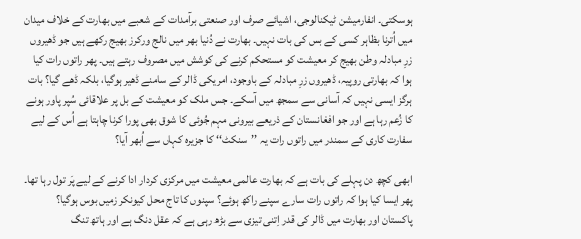ہوسکتی۔ انفارمیشن ٹیکنالوجی، اشیائے صرف اور صنعتی برآمدات کے شعبے میں بھارت کے خلاف میدان میں اُترنا بظاہر کسی کے بس کی بات نہیں۔ بھارت نے دُنیا بھر میں نالج ورکرز بھیج رکھے ہیں جو ڈھیروں زرِ مبادلہ وطن بھیج کر معیشت کو مستحکم کرنے کی کوشش میں مصروف رہتے ہیں۔ پھر راتوں رات کیا ہوا کہ بھارتی روپیہ، ڈھیروں زرِ مبادلہ کے باوجود، امریکی ڈالر کے سامنے ڈھیر ہوگیا، بلکہ ڈھے گیا؟ بات ہرگز ایسی نہیں کہ آسانی سے سمجھ میں آسکے۔ جس ملک کو معیشت کے بل پر علاقائی سُپر پاور ہونے کا زُعم رہا ہے اور جو افغانستان کے ذریعے بیرونی مہم جُوئی کا شوق بھی پورا کرنا چاہتا ہے اُس کے لیے سفارت کاری کے سمندر میں راتوں رات یہ ’’سنکٹ‘‘ کا جزیرہ کہاں سے اُبھر آیا؟

ابھی کچھ دن پہلے کی بات ہے کہ بھارت عالمی معیشت میں مرکزی کردار ادا کرنے کے لیے پَر تول رہا تھا۔ پھر ایسا کیا ہوا کہ راتوں رات سارے سپنے راکھ ہوئے؟ سپنوں کا تاج محل کیونکر زمیں بوس ہوگیا؟
پاکستان اور بھارت میں ڈالر کی قدر اِتنی تیزی سے بڑھ رہی ہے کہ عقل دنگ ہے اور ہاتھ تنگ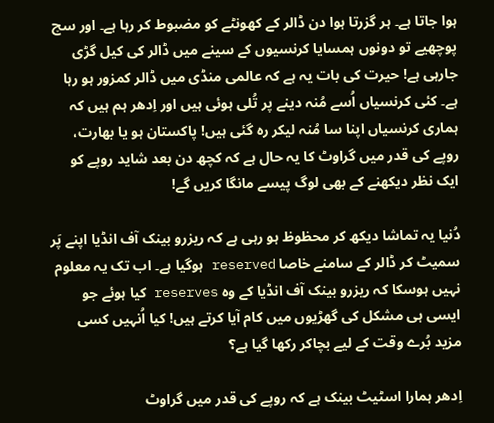ہوا جاتا ہے۔ ہر گزرتا ہوا دن ڈالر کے کھونٹے کو مضبوط کر رہا ہے۔ اور سچ پوچھیے تو دونوں ہمسایا کرنسیوں کے سینے میں ڈالر کی کیل گڑی جارہی ہے! حیرت کی بات یہ ہے کہ عالمی منڈی میں ڈالر کمزور ہو رہا ہے۔ کئی کرنسیاں اُسے مُنہ دینے پر تُلی ہوئی ہیں اور اِدھر ہم ہیں کہ ہماری کرنسیاں اپنا سا مُنہ لیکر رہ گئی ہیں! پاکستان ہو یا بھارت، روپے کی قدر میں گراوٹ کا یہ حال ہے کہ کچھ دن بعد شاید روپے کو ایک نظر دیکھنے کے بھی لوگ پیسے مانگا کریں گے!

دُنیا یہ تماشا دیکھ کر محظوظ ہو رہی ہے کہ ریزرو بینک آف انڈیا اپنے پَر سمیٹ کر ڈالر کے سامنے خاصا reserved ہوگیا ہے۔ اب تک یہ معلوم نہیں ہوسکا کہ ریزرو بینک آف انڈیا کے وہ reserves کیا ہوئے جو ایسی ہی مشکل کی گھڑیوں میں کام آیا کرتے ہیں! کیا اُنہیں کسی مزید بُرے وقت کے لیے بچاکر رکھا گیا ہے؟

اِدھر ہمارا اسٹیٹ بینک ہے کہ روپے کی قدر میں گراوٹ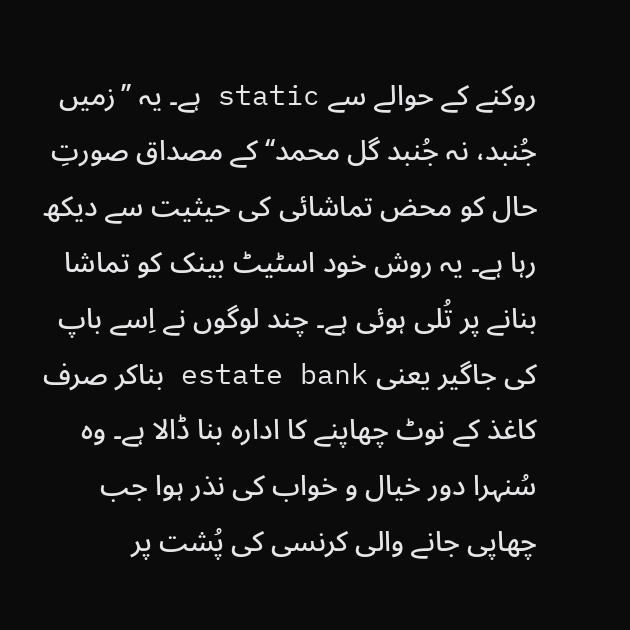روکنے کے حوالے سے static ہے۔ یہ ’’زمیں جُنبد، نہ جُنبد گل محمد‘‘ کے مصداق صورتِ حال کو محض تماشائی کی حیثیت سے دیکھ رہا ہے۔ یہ روش خود اسٹیٹ بینک کو تماشا بنانے پر تُلی ہوئی ہے۔ چند لوگوں نے اِسے باپ کی جاگیر یعنی estate bank بناکر صرف کاغذ کے نوٹ چھاپنے کا ادارہ بنا ڈالا ہے۔ وہ سُنہرا دور خیال و خواب کی نذر ہوا جب چھاپی جانے والی کرنسی کی پُشت پر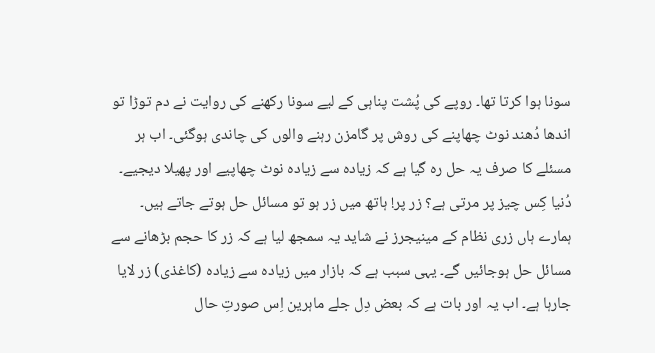سونا ہوا کرتا تھا۔ روپے کی پُشت پناہی کے لیے سونا رکھنے کی روایت نے دم توڑا تو اندھا دُھند نوٹ چھاپنے کی روش پر گامزن رہنے والوں کی چاندی ہوگئی۔ اب ہر مسئلے کا صرف یہ حل رہ گیا ہے کہ زیادہ سے زیادہ نوٹ چھاپیے اور پھیلا دیجیے۔ دُنیا کِس چیز پر مرتی ہے؟ زر پر! ہاتھ میں زر ہو تو مسائل حل ہوتے جاتے ہیں۔ ہمارے ہاں زری نظام کے مینیجرز نے شاید یہ سمجھ لیا ہے کہ زر کا حجم بڑھانے سے مسائل حل ہوجائیں گے۔ یہی سبب ہے کہ بازار میں زیادہ سے زیادہ (کاغذی) زر لایا جارہا ہے۔ اب یہ اور بات ہے کہ بعض دِل جلے ماہرین اِس صورتِ حال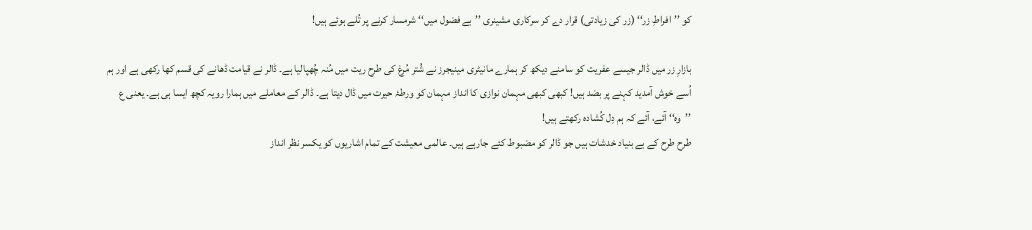کو ’’افراطِ زر‘‘ (زر کی زیادتی) قرار دے کر سرکاری مشینری ’’بے فضول میں‘‘ شرمسار کرنے پر تُلے ہوئے ہیں!

بازارِ زر میں ڈالر جیسے عفریت کو سامنے دیکھ کر ہمارے مانیٹری مینیجرز نے شُتر مُرغ کی طرح ریت میں مُنہ چُھپالیا ہے۔ ڈالر نے قیامت ڈھانے کی قسم کھا رکھی ہے اور ہم اُسے خوش آمدید کہنے پر بضد ہیں! کبھی کبھی مہمان نوازی کا انداز مہمان کو ورطۂ حیرت میں ڈال دیتا ہے۔ ڈالر کے معاملے میں ہمارا رویہ کچھ ایسا ہی ہے۔ یعنی ع
’’وہ‘‘ آئے، آئے کہ ہم دِل کُشادہ رکھتے ہیں!
طرح طرح کے بے بنیاد خدشات ہیں جو ڈالر کو مضبوط کئے جارہے ہیں۔ عالمی معیشت کے تمام اشاریوں کو یکسر نظر انداز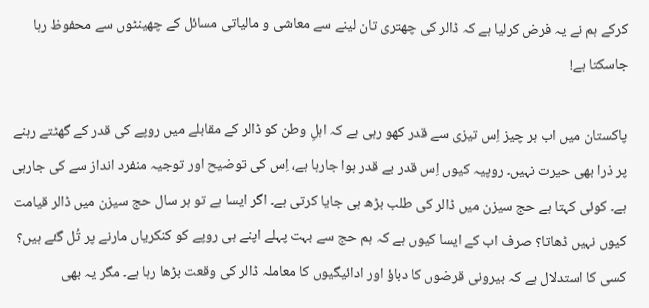کرکے ہم نے یہ فرض کرلیا ہے کہ ڈالر کی چھتری تان لینے سے معاشی و مالیاتی مسائل کے چھینٹوں سے محفوظ رہا جاسکتا ہے!

پاکستان میں اب ہر چیز اِس تیزی سے قدر کھو رہی ہے کہ اہلِ وطن کو ڈالر کے مقابلے میں روپے کی قدر کے گھٹتے رہنے پر ذرا بھی حیرت نہیں۔ روپیہ کیوں اِس قدر بے قدر ہوا جارہا ہے، اِس کی توضیح اور توجیہ منفرد انداز سے کی جارہی ہے۔ کوئی کہتا ہے حج سیزن میں ڈالر کی طلب بڑھ ہی جایا کرتی ہے۔ اگر ایسا ہے تو ہر سال حج سیزن میں ڈالر قیامت کیوں نہیں ڈھاتا؟ صرف اب کے ایسا کیوں ہے کہ ہم حج سے بہت پہلے اپنے ہی روپے کو کنکریاں مارنے پر تُل گئے ہیں؟ کسی کا استدلال ہے کہ بیرونی قرضوں کا دباؤ اور ادائیگیوں کا معاملہ ڈالر کی وقعت بڑھا رہا ہے۔ مگر یہ بھی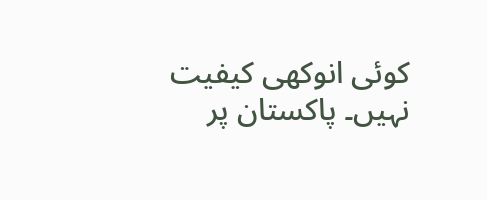کوئی انوکھی کیفیت نہیں۔ پاکستان پر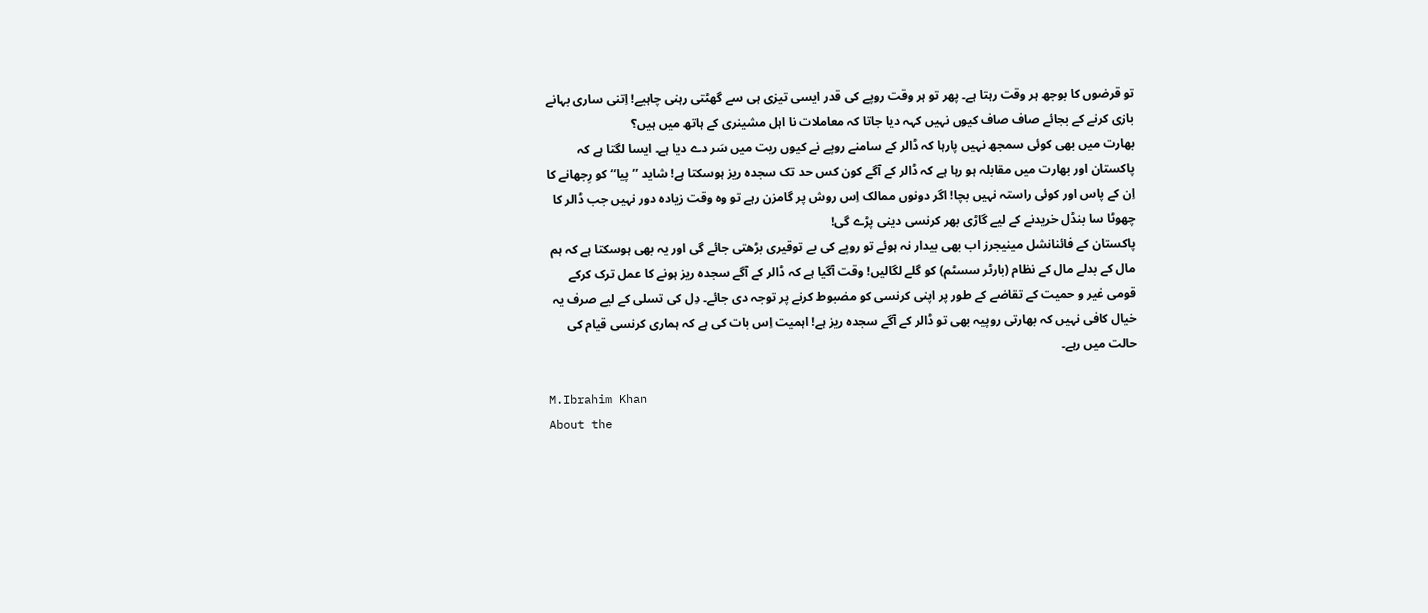تو قرضوں کا بوجھ ہر وقت رہتا ہے۔ پھر تو ہر وقت روپے کی قدر ایسی تیزی ہی سے گھٹتی رہنی چاہیے! اِتنی ساری بہانے بازی کرنے کے بجائے صاف صاف کیوں نہیں کہہ دیا جاتا کہ معاملات نا اہل مشینری کے ہاتھ میں ہیں؟
بھارت میں بھی کوئی سمجھ نہیں پارہا کہ ڈالر کے سامنے روپے نے کیوں ریت میں سَر دے دیا ہے۔ ایسا لگتا ہے کہ پاکستان اور بھارت میں مقابلہ ہو رہا ہے کہ ڈالر کے آگے کون کس حد تک سجدہ ریز ہوسکتا ہے! شاید ’’پیا‘‘ کو رِجھانے کا اِن کے پاس اور کوئی راستہ نہیں بچا! اگر دونوں ممالک اِس روش پر گامزن رہے تو وہ وقت زیادہ دور نہیں جب ڈالر کا چھوٹا سا بنڈل خریدنے کے لیے گاڑی بھر کرنسی دینی پڑے گی!
پاکستان کے فائنانشل مینیجرز اب بھی بیدار نہ ہوئے تو روپے کی بے توقیری بڑھتی جائے گی اور یہ بھی ہوسکتا ہے کہ ہم مال کے بدلے مال کے نظام (بارٹر سسٹم) کو گلے لگالیں! وقت آگیا ہے کہ ڈالر کے آگے سجدہ ریز ہونے کا عمل ترک کرکے قومی غیر و حمیت کے تقاضے کے طور پر اپنی کرنسی کو مضبوط کرنے پر توجہ دی جائے۔ دِل کی تسلی کے لیے صرف یہ خیال کافی نہیں کہ بھارتی روپیہ بھی تو ڈالر کے آگے سجدہ ریز ہے! اہمیت اِس بات کی ہے کہ ہماری کرنسی قیام کی حالت میں رہے۔

M.Ibrahim Khan
About the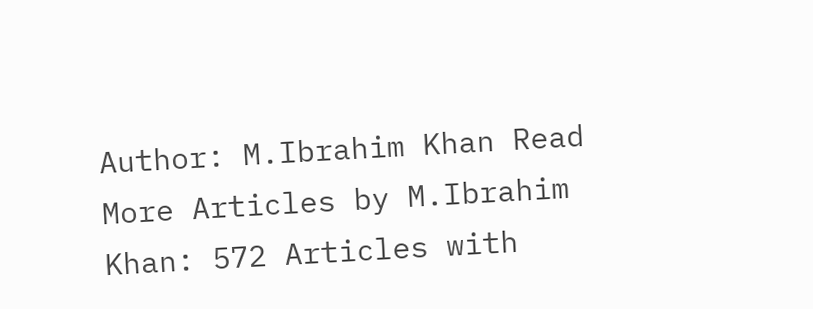Author: M.Ibrahim Khan Read More Articles by M.Ibrahim Khan: 572 Articles with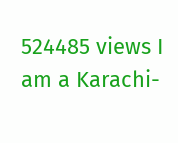524485 views I am a Karachi-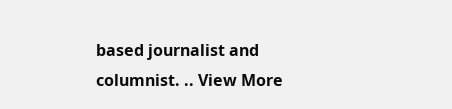based journalist and columnist. .. View More